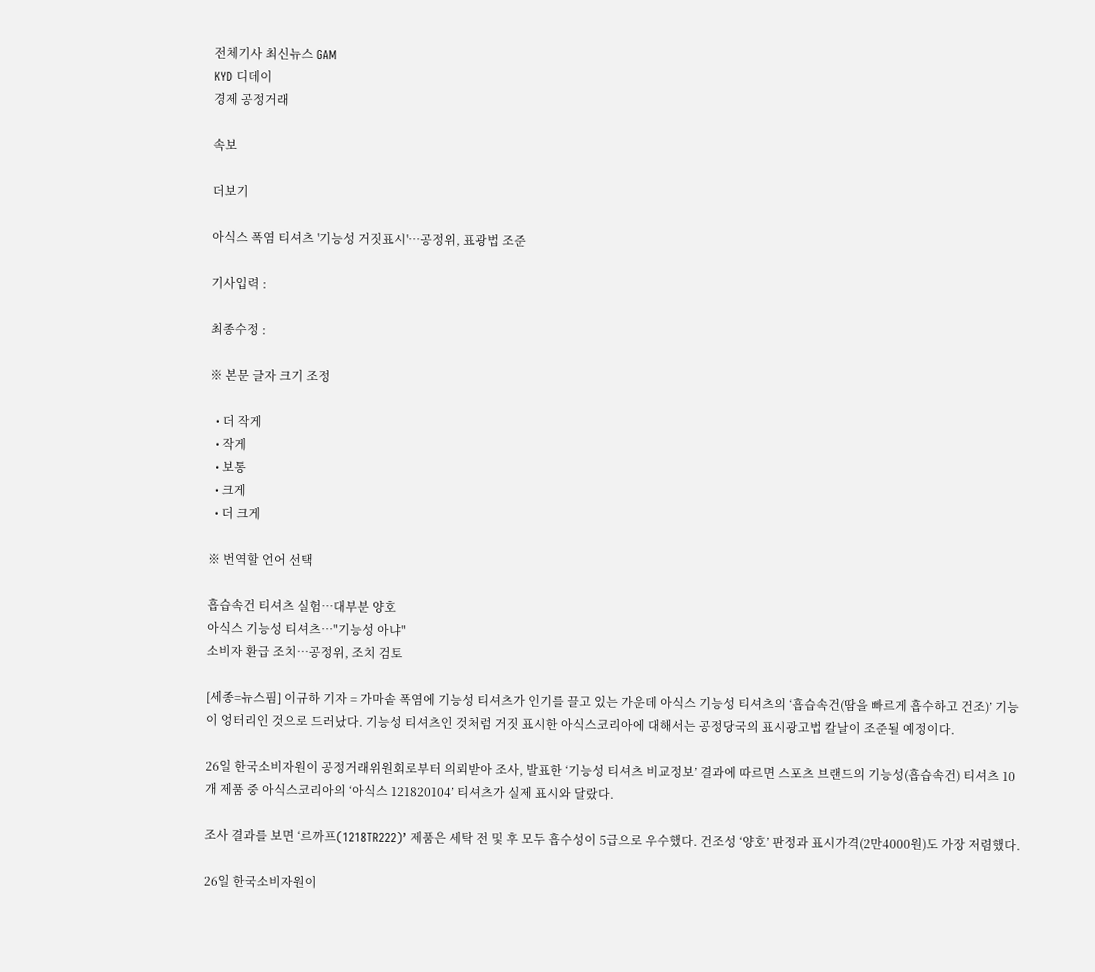전체기사 최신뉴스 GAM
KYD 디데이
경제 공정거래

속보

더보기

아식스 폭염 티셔츠 '기능성 거짓표시'…공정위, 표광법 조준

기사입력 :

최종수정 :

※ 본문 글자 크기 조정

  • 더 작게
  • 작게
  • 보통
  • 크게
  • 더 크게

※ 번역할 언어 선택

흡습속건 티셔츠 실험…대부분 양호
아식스 기능성 티셔츠…"기능성 아냐"
소비자 환급 조치…공정위, 조치 검토

[세종=뉴스핌] 이규하 기자 = 가마솥 폭염에 기능성 티셔츠가 인기를 끌고 있는 가운데 아식스 기능성 티셔츠의 ‘흡습속건(땀을 빠르게 흡수하고 건조)’ 기능이 엉터리인 것으로 드러났다. 기능성 티셔츠인 것처럼 거짓 표시한 아식스코리아에 대해서는 공정당국의 표시광고법 칼날이 조준될 예정이다.

26일 한국소비자원이 공정거래위원회로부터 의뢰받아 조사, 발표한 ‘기능성 티셔츠 비교정보’ 결과에 따르면 스포츠 브랜드의 기능성(흡습속건) 티셔츠 10개 제품 중 아식스코리아의 ‘아식스 121820104’ 티셔츠가 실제 표시와 달랐다.

조사 결과를 보면 ‘르까프(1218TR222)’ 제품은 세탁 전 및 후 모두 흡수성이 5급으로 우수했다. 건조성 ‘양호’ 판정과 표시가격(2만4000원)도 가장 저렴했다.

26일 한국소비자원이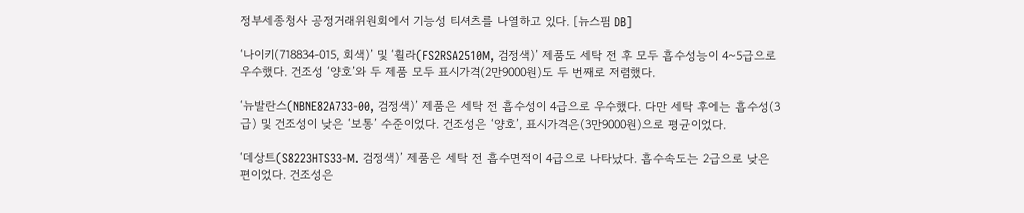정부세종청사 공정거래위원회에서 기능성 티셔츠를 나열하고 있다. [뉴스핌 DB]

‘나이키(718834-015, 회색)’ 및 ‘휠라(FS2RSA2510M, 검정색)’ 제품도 세탁 전 후 모두 흡수성능이 4~5급으로 우수했다. 건조성 ‘양호’와 두 제품 모두 표시가격(2만9000원)도 두 번째로 저렴했다.

‘뉴발란스(NBNE82A733-00, 검정색)’ 제품은 세탁 전 흡수성이 4급으로 우수했다. 다만 세탁 후에는 흡수성(3급) 및 건조성이 낮은 ‘보통’ 수준이었다. 건조성은 ‘양호’, 표시가격은(3만9000원)으로 평균이었다.

‘데상트(S8223HTS33-M. 검정색)’ 제품은 세탁 전 흡수면적이 4급으로 나타났다. 흡수속도는 2급으로 낮은 편이었다. 건조성은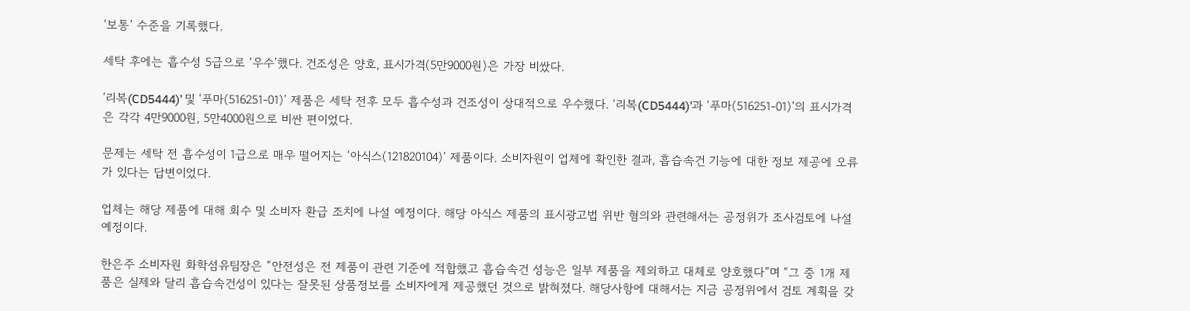‘보통’ 수준을 기록했다.

세탁 후에는 흡수성 5급으로 ‘우수’했다. 건조성은 양호, 표시가격(5만9000원)은 가장 비쌌다.

‘리복(CD5444)’ 및 ‘푸마(516251-01)’ 제품은 세탁 전후 모두 흡수성과 건조성이 상대적으로 우수했다. ‘리복(CD5444)’과 ‘푸마(516251-01)’의 표시가격은 각각 4만9000원, 5만4000원으로 비싼 편이었다.

문제는 세탁 전 흡수성이 1급으로 매우 떨어지는 ‘아식스(121820104)’ 제품이다. 소비자원이 업체에 확인한 결과, 흡습속건 기능에 대한 정보 제공에 오류가 있다는 답변이었다.

업체는 해당 제품에 대해 회수 및 소비자 환급 조치에 나설 예정이다. 해당 아식스 제품의 표시광고법 위반 혐의와 관련해서는 공정위가 조사검토에 나설 예정이다.

한은주 소비자원 화학섬유팀장은 “안전성은 전 제품이 관련 기준에 적합했고 흡습속건 성능은 일부 제품을 제외하고 대체로 양호했다”며 “그 중 1개 제품은 실제와 달리 흡습속건성이 있다는 잘못된 상품정보를 소비자에게 제공했던 것으로 밝혀졌다. 해당사항에 대해서는 지금 공정위에서 검토 계획을 갖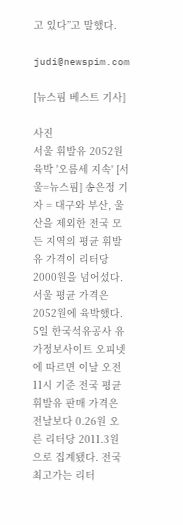고 있다”고 말했다.

judi@newspim.com

[뉴스핌 베스트 기사]

사진
서울 휘발유 2052원 육박 '오름세 지속' [서울=뉴스핌] 송은정 기자 = 대구와 부산, 울산을 제외한 전국 모든 지역의 평균 휘발유 가격이 리터당 2000원을 넘어섰다. 서울 평균 가격은 2052원에 육박했다. 5일 한국석유공사 유가정보사이트 오피넷에 따르면 이날 오전 11시 기준 전국 평균 휘발유 판매 가격은 전날보다 0.26원 오른 리터당 2011.3원으로 집계됐다. 전국 최고가는 리터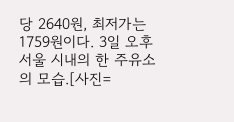당 2640원, 최저가는 1759원이다. 3일 오후 서울 시내의 한 주유소의 모습.[사진=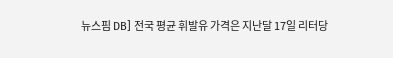뉴스핌 DB] 전국 평균 휘발유 가격은 지난달 17일 리터당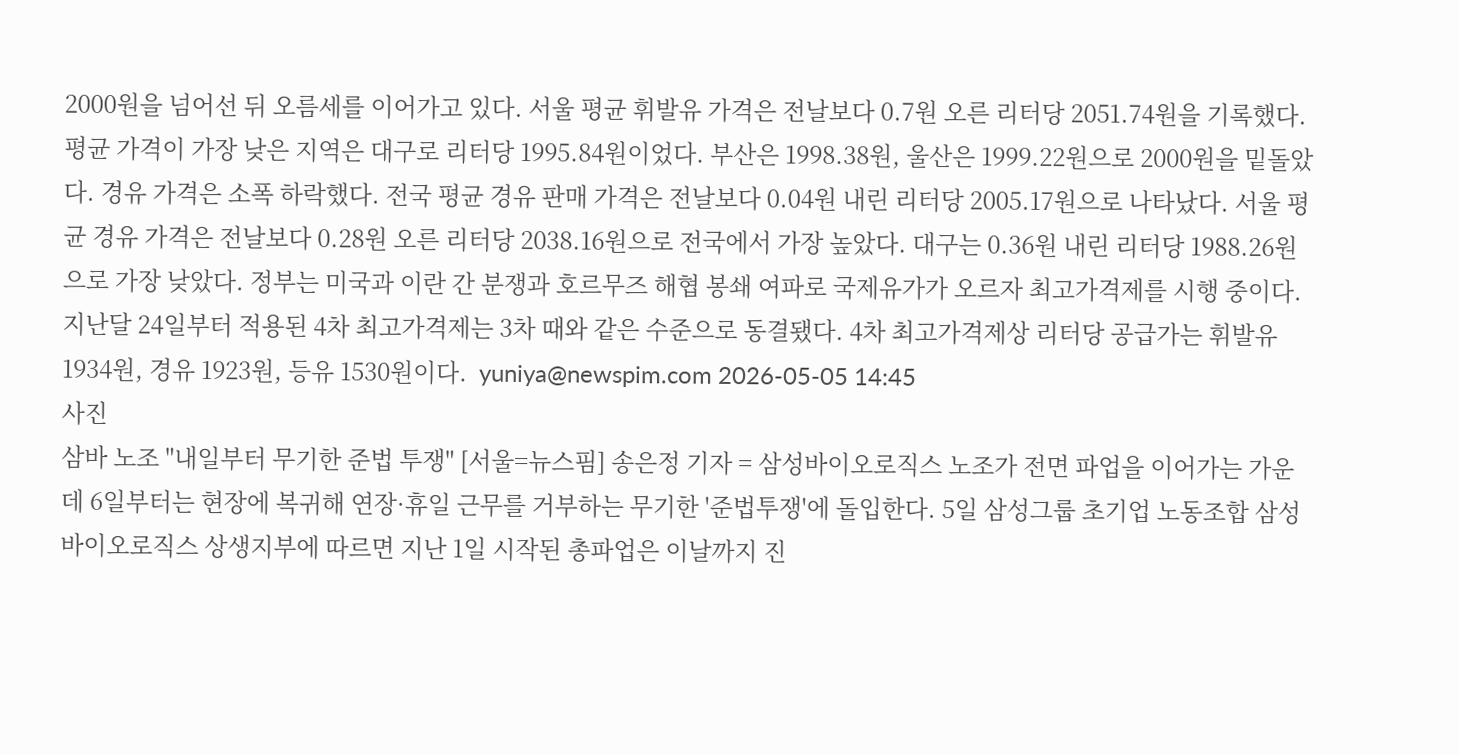2000원을 넘어선 뒤 오름세를 이어가고 있다. 서울 평균 휘발유 가격은 전날보다 0.7원 오른 리터당 2051.74원을 기록했다. 평균 가격이 가장 낮은 지역은 대구로 리터당 1995.84원이었다. 부산은 1998.38원, 울산은 1999.22원으로 2000원을 밑돌았다. 경유 가격은 소폭 하락했다. 전국 평균 경유 판매 가격은 전날보다 0.04원 내린 리터당 2005.17원으로 나타났다. 서울 평균 경유 가격은 전날보다 0.28원 오른 리터당 2038.16원으로 전국에서 가장 높았다. 대구는 0.36원 내린 리터당 1988.26원으로 가장 낮았다. 정부는 미국과 이란 간 분쟁과 호르무즈 해협 봉쇄 여파로 국제유가가 오르자 최고가격제를 시행 중이다. 지난달 24일부터 적용된 4차 최고가격제는 3차 때와 같은 수준으로 동결됐다. 4차 최고가격제상 리터당 공급가는 휘발유 1934원, 경유 1923원, 등유 1530원이다.  yuniya@newspim.com 2026-05-05 14:45
사진
삼바 노조 "내일부터 무기한 준법 투쟁" [서울=뉴스핌] 송은정 기자 = 삼성바이오로직스 노조가 전면 파업을 이어가는 가운데 6일부터는 현장에 복귀해 연장·휴일 근무를 거부하는 무기한 '준법투쟁'에 돌입한다. 5일 삼성그룹 초기업 노동조합 삼성바이오로직스 상생지부에 따르면 지난 1일 시작된 총파업은 이날까지 진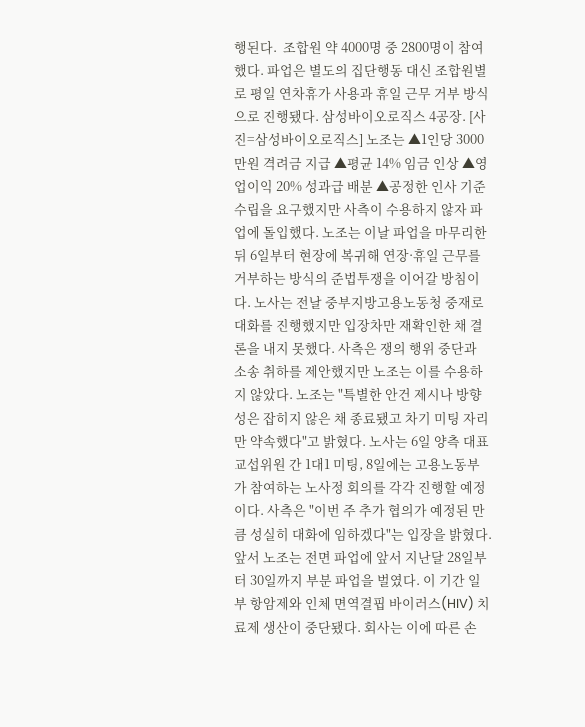행된다.  조합원 약 4000명 중 2800명이 참여했다. 파업은 별도의 집단행동 대신 조합원별로 평일 연차휴가 사용과 휴일 근무 거부 방식으로 진행됐다. 삼성바이오로직스 4공장. [사진=삼성바이오로직스] 노조는 ▲1인당 3000만원 격려금 지급 ▲평균 14% 임금 인상 ▲영업이익 20% 성과급 배분 ▲공정한 인사 기준 수립을 요구했지만 사측이 수용하지 않자 파업에 돌입했다. 노조는 이날 파업을 마무리한 뒤 6일부터 현장에 복귀해 연장·휴일 근무를 거부하는 방식의 준법투쟁을 이어갈 방침이다. 노사는 전날 중부지방고용노동청 중재로 대화를 진행했지만 입장차만 재확인한 채 결론을 내지 못했다. 사측은 쟁의 행위 중단과 소송 취하를 제안했지만 노조는 이를 수용하지 않았다. 노조는 "특별한 안건 제시나 방향성은 잡히지 않은 채 종료됐고 차기 미팅 자리만 약속했다"고 밝혔다. 노사는 6일 양측 대표교섭위원 간 1대1 미팅, 8일에는 고용노동부가 참여하는 노사정 회의를 각각 진행할 예정이다. 사측은 "이번 주 추가 협의가 예정된 만큼 성실히 대화에 임하겠다"는 입장을 밝혔다. 앞서 노조는 전면 파업에 앞서 지난달 28일부터 30일까지 부분 파업을 벌였다. 이 기간 일부 항암제와 인체 면역결핍 바이러스(HIV) 치료제 생산이 중단됐다. 회사는 이에 따른 손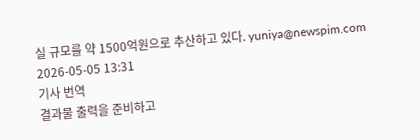실 규모를 약 1500억원으로 추산하고 있다. yuniya@newspim.com 2026-05-05 13:31
기사 번역
결과물 출력을 준비하고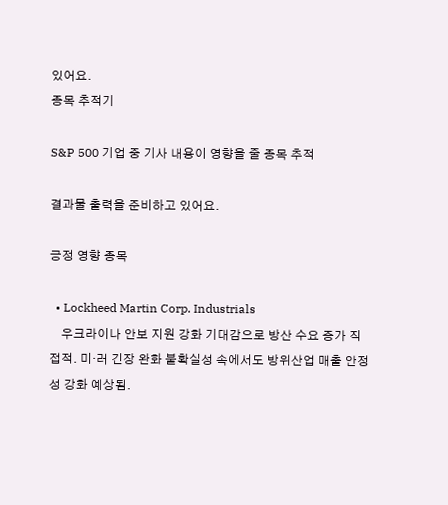있어요.
종목 추적기

S&P 500 기업 중 기사 내용이 영향을 줄 종목 추적

결과물 출력을 준비하고 있어요.

긍정 영향 종목

  • Lockheed Martin Corp. Industrials
    우크라이나 안보 지원 강화 기대감으로 방산 수요 증가 직접적. 미·러 긴장 완화 불확실성 속에서도 방위산업 매출 안정성 강화 예상됨.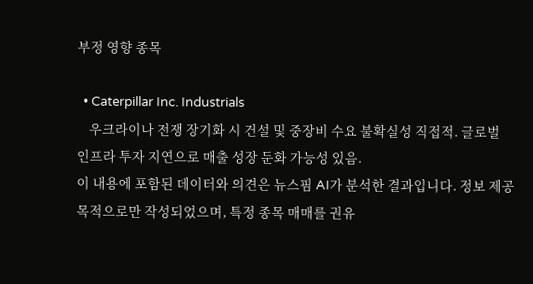부정 영향 종목

  • Caterpillar Inc. Industrials
    우크라이나 전쟁 장기화 시 건설 및 중장비 수요 불확실성 직접적. 글로벌 인프라 투자 지연으로 매출 성장 둔화 가능성 있음.
이 내용에 포함된 데이터와 의견은 뉴스핌 AI가 분석한 결과입니다. 정보 제공 목적으로만 작성되었으며, 특정 종목 매매를 권유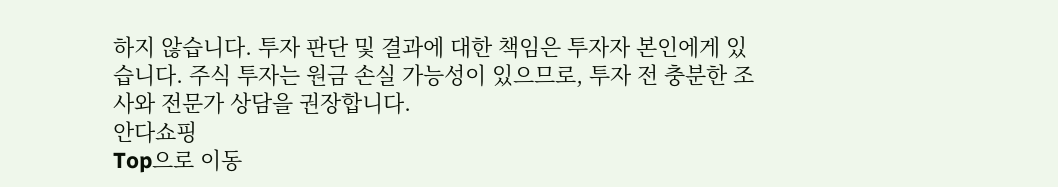하지 않습니다. 투자 판단 및 결과에 대한 책임은 투자자 본인에게 있습니다. 주식 투자는 원금 손실 가능성이 있으므로, 투자 전 충분한 조사와 전문가 상담을 권장합니다.
안다쇼핑
Top으로 이동